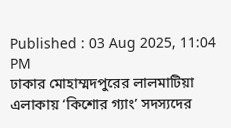Published : 03 Aug 2025, 11:04 PM
ঢাকার মোহাম্মদপুরের লালমাটিয়া এলাকায় ‘কিশোর গ্যাং’ সদস্যদের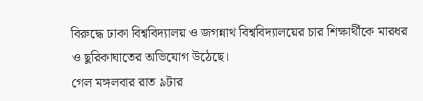বিরুদ্ধে ঢাকা বিশ্ববিদ্যালয় ও জগন্নাথ বিশ্ববিদ্যালয়ের চার শিক্ষার্থীকে মারধর ও ছুরিকাঘাতের অভিযোগ উঠেছে।
গেল মঙ্গলবার রাত ৯টার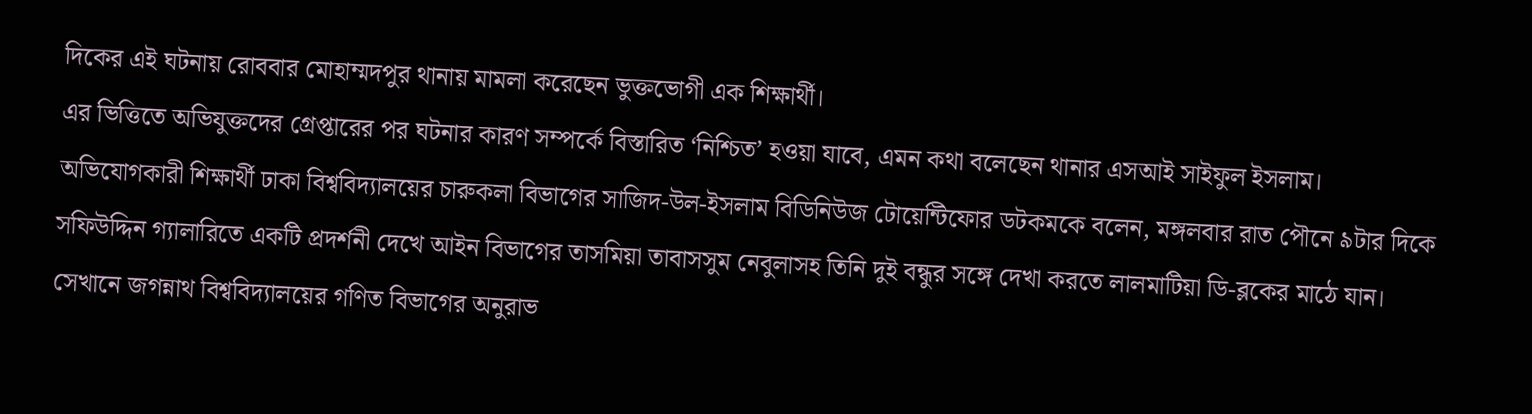দিকের এই ঘটনায় রোববার মোহাম্মদপুর থানায় মামলা করেছেন ভুক্তভোগী এক শিক্ষার্থী।
এর ভিত্তিতে অভিযুক্তদের গ্রেপ্তারের পর ঘটনার কারণ সম্পর্কে বিস্তারিত ‘নিশ্চিত’ হওয়া যাবে, এমন কথা বলেছেন থানার এসআই সাইফুল ইসলাম।
অভিযোগকারী শিক্ষার্থী ঢাকা বিশ্ববিদ্যালয়ের চারুকলা বিভাগের সাজিদ-উল-ইসলাম বিডিনিউজ টোয়েন্টিফোর ডটকমকে বলেন, মঙ্গলবার রাত পৌনে ৯টার দিকে সফিউদ্দিন গ্যালারিতে একটি প্রদর্শনী দেখে আইন বিভাগের তাসমিয়া তাবাসসুম নেবুলাসহ তিনি দুই বন্ধুর সঙ্গে দেখা করতে লালমাটিয়া ডি-ব্লকের মাঠে যান।
সেখানে জগন্নাথ বিশ্ববিদ্যালয়ের গণিত বিভাগের অনুরাভ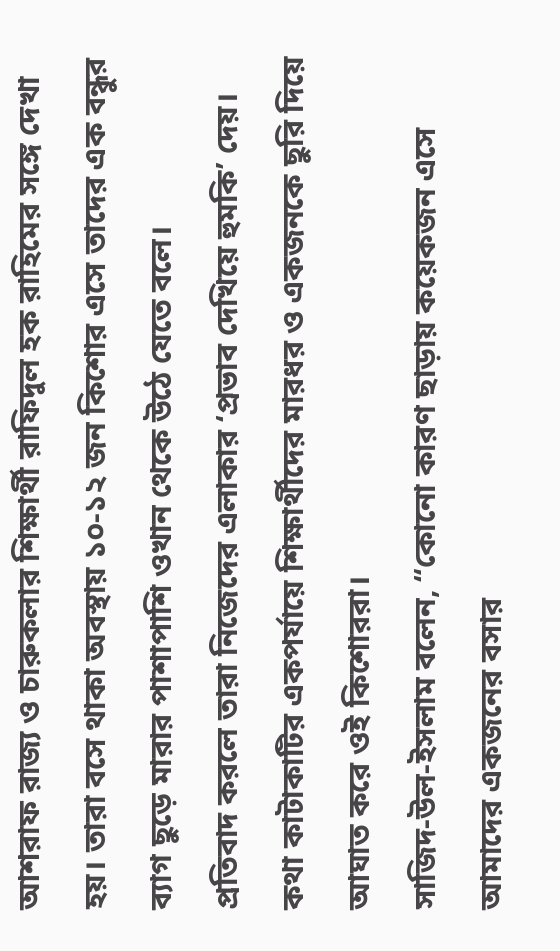আশরাফ রাজ্য ও চারুকলার শিক্ষার্থী রাফিদুল হক রাহিমের সঙ্গে দেখা হয়। তারা বসে থাকা অবস্থায় ১০-১২ জন কিশোর এসে তাদের এক বন্ধুর ব্যাগ ছুড়ে মারার পাশাপাশি ওখান থেকে উঠে যেতে বলে।
প্রতিবাদ করলে তারা নিজেদের এলাকার ‘প্রভাব দেখিয়ে হুমকি’ দেয়। কথা কাটাকাটির একপর্যায়ে শিক্ষার্থীদের মারধর ও একজনকে ছুরি দিয়ে আঘাত করে ওই কিশোররা।
সাজিদ-উল-ইসলাম বলেন, “কোনো কারণ ছাড়ায় কয়েকজন এসে আমাদের একজনের বসার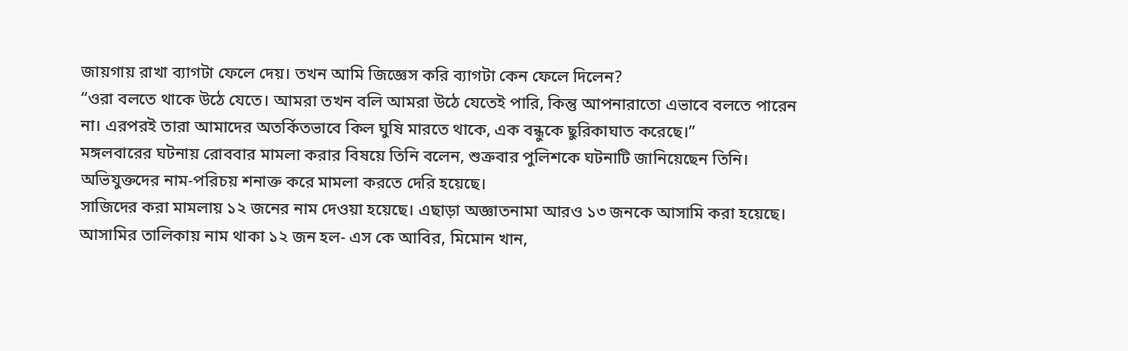জায়গায় রাখা ব্যাগটা ফেলে দেয়। তখন আমি জিজ্ঞেস করি ব্যাগটা কেন ফেলে দিলেন?
“ওরা বলতে থাকে উঠে যেতে। আমরা তখন বলি আমরা উঠে যেতেই পারি, কিন্তু আপনারাতো এভাবে বলতে পারেন না। এরপরই তারা আমাদের অতর্কিতভাবে কিল ঘুষি মারতে থাকে, এক বন্ধুকে ছুরিকাঘাত করেছে।”
মঙ্গলবারের ঘটনায় রোববার মামলা করার বিষয়ে তিনি বলেন, শুক্রবার পুলিশকে ঘটনাটি জানিয়েছেন তিনি। অভিযুক্তদের নাম-পরিচয় শনাক্ত করে মামলা করতে দেরি হয়েছে।
সাজিদের করা মামলায় ১২ জনের নাম দেওয়া হয়েছে। এছাড়া অজ্ঞাতনামা আরও ১৩ জনকে আসামি করা হয়েছে।
আসামির তালিকায় নাম থাকা ১২ জন হল- এস কে আবির, মিমোন খান,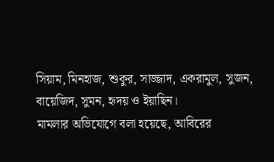সিয়াম, মিনহাজ, শুকুর, সাজ্জাদ, একরামুল, সুজন, বায়েজিদ, সুমন, হৃদয় ও ইয়াছিন।
মামলার অভিযোগে বলা হয়েছে, আবিরের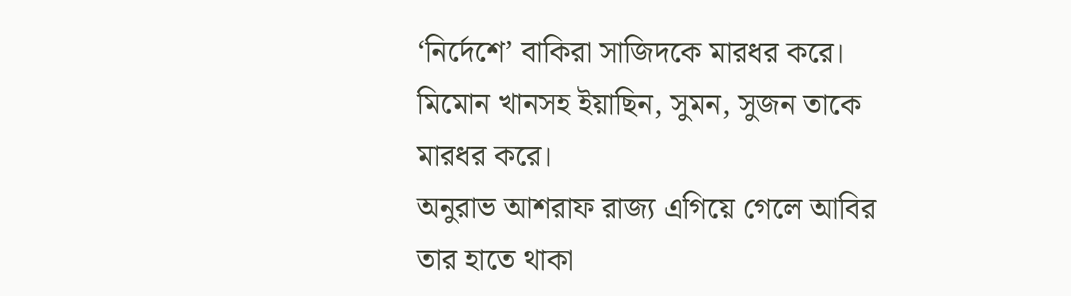‘নির্দেশে’ বাকিরা সাজিদকে মারধর করে। মিমোন খানসহ ইয়াছিন, সুমন, সুজন তাকে মারধর করে।
অনুরাভ আশরাফ রাজ্য এগিয়ে গেলে আবির তার হাতে থাকা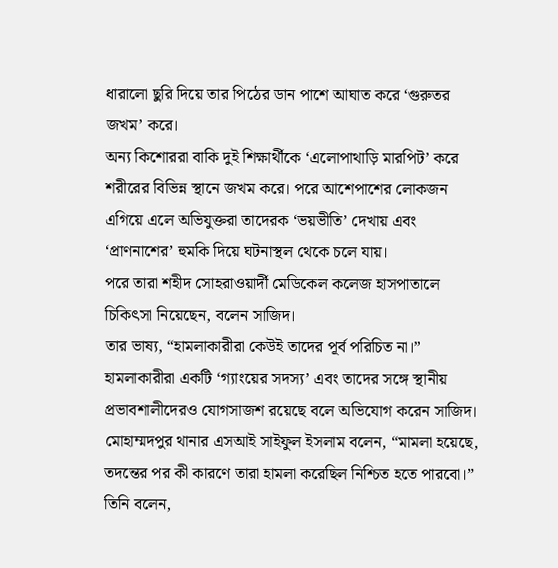ধারালো ছুরি দিয়ে তার পিঠের ডান পাশে আঘাত করে ‘গুরুতর জখম’ করে।
অন্য কিশোররা বাকি দুই শিক্ষার্থীকে ‘এলোপাথাড়ি মারপিট’ করে শরীরের বিভিন্ন স্থানে জখম করে। পরে আশেপাশের লোকজন এগিয়ে এলে অভিযুক্তরা তাদেরক ‘ভয়ভীতি’ দেখায় এবং ‘প্রাণনাশের’ হুমকি দিয়ে ঘটনাস্থল থেকে চলে যায়।
পরে তারা শহীদ সোহরাওয়ার্দী মেডিকেল কলেজ হাসপাতালে চিকিৎসা নিয়েছেন, বলেন সাজিদ।
তার ভাষ্য, “হামলাকারীরা কেউই তাদের পূর্ব পরিচিত না।”
হামলাকারীরা একটি ‘গ্যাংয়ের সদস্য’ এবং তাদের সঙ্গে স্থানীয় প্রভাবশালীদেরও যোগসাজশ রয়েছে বলে অভিযোগ করেন সাজিদ।
মোহাম্মদপুর থানার এসআই সাইফুল ইসলাম বলেন, “মামলা হয়েছে, তদন্তের পর কী কারণে তারা হামলা করেছিল নিশ্চিত হতে পারবো।”
তিনি বলেন,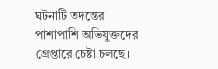ঘটনাটি তদন্তের পাশাপাশি অভিযুক্তদের গ্রেপ্তারে চেষ্টা চলছে।